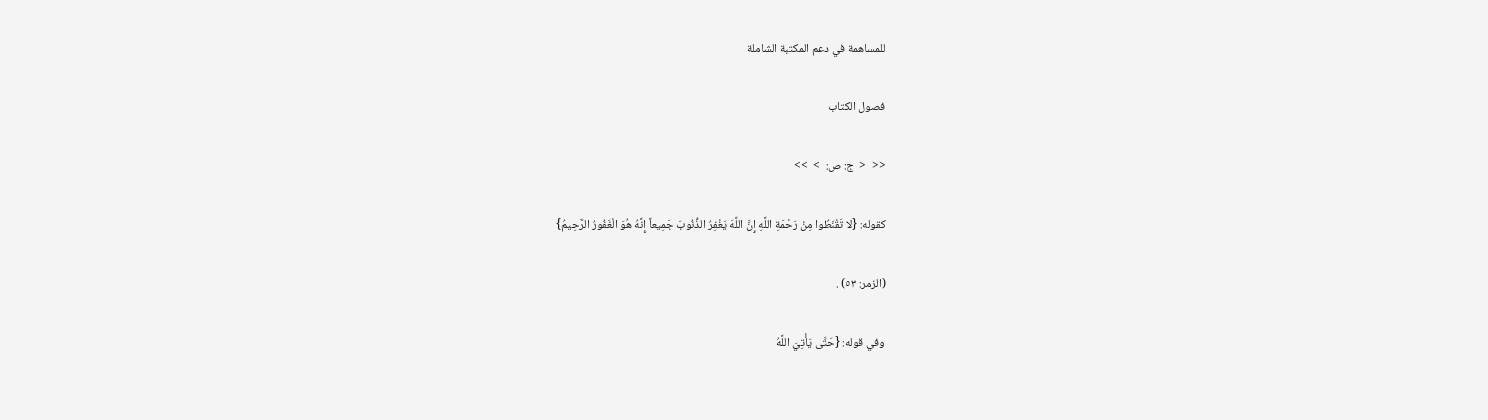للمساهمة في دعم المكتبة الشاملة

فصول الكتاب

<<  <  ج: ص:  >  >>

كقوله: {لا تَقْنَطُوا مِنْ رَحْمَةِ اللَّهِ إِنَّ اللَّهَ يَغْفِرُ الذُّنُوبَ جَمِيعاً إِنَّهُ هُوَ الْغَفُورُ الرَّحِيمُ}

(الزمر: ٥٣) .

وفي قوله: {حَتَّى يَأْتِيَ اللَّهُ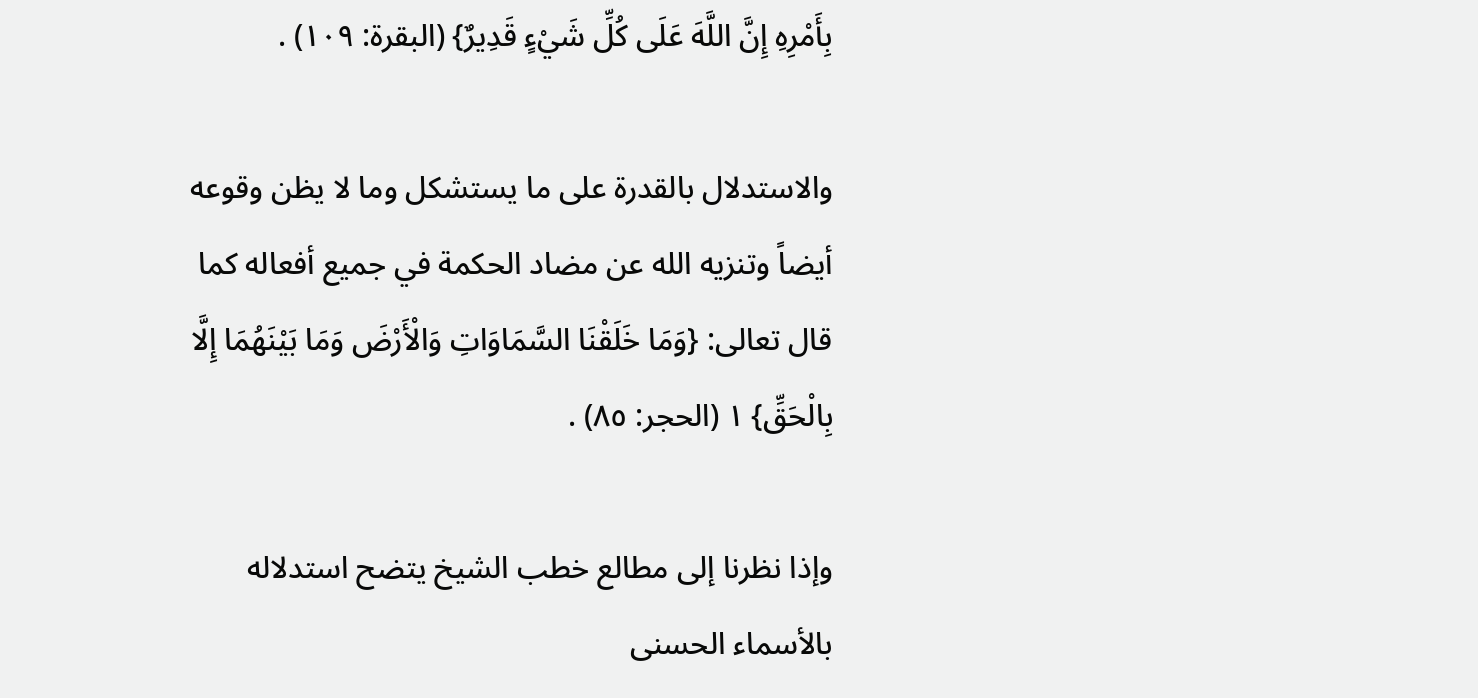بِأَمْرِهِ إِنَّ اللَّهَ عَلَى كُلِّ شَيْءٍ قَدِيرٌ} (البقرة: ١٠٩) .

والاستدلال بالقدرة على ما يستشكل وما لا يظن وقوعه أيضاً وتنزيه الله عن مضاد الحكمة في جميع أفعاله كما قال تعالى: {وَمَا خَلَقْنَا السَّمَاوَاتِ وَالْأَرْضَ وَمَا بَيْنَهُمَا إِلَّا بِالْحَقِّ} ١ (الحجر: ٨٥) .

وإذا نظرنا إلى مطالع خطب الشيخ يتضح استدلاله بالأسماء الحسنى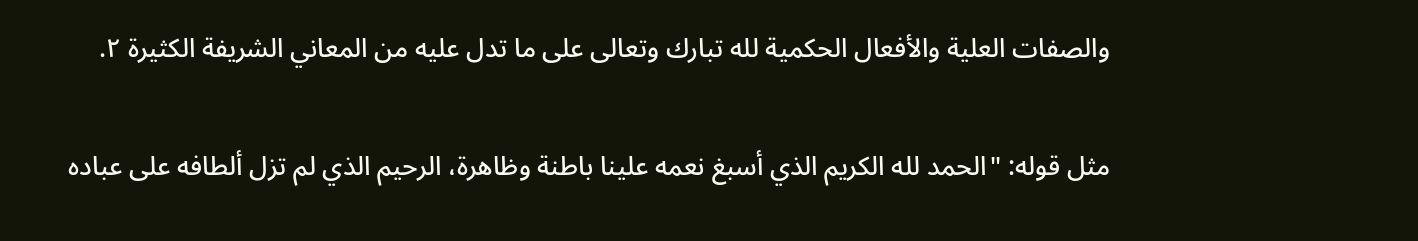والصفات العلية والأفعال الحكمية لله تبارك وتعالى على ما تدل عليه من المعاني الشريفة الكثيرة ٢.

مثل قوله: "الحمد لله الكريم الذي أسبغ نعمه علينا باطنة وظاهرة، الرحيم الذي لم تزل ألطافه على عباده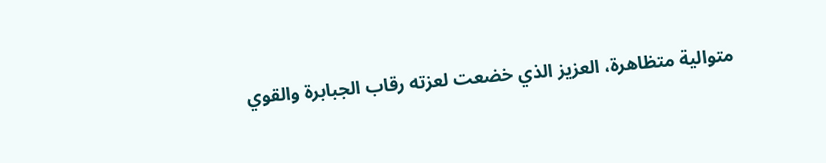متوالية متظاهرة، العزيز الذي خضعت لعزته رقاب الجبابرة والقوي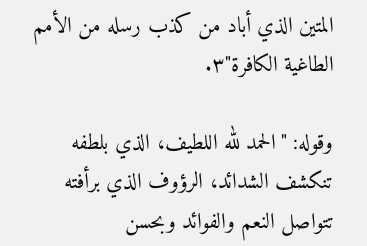المتين الذي أباد من كذب رسله من الأمم الطاغية الكافرة"٣.

وقوله: "الحمد لله اللطيف، الذي بلطفه تنكشف الشدائد، الرؤوف الذي برأفته تتواصل النعم والفوائد وبحسن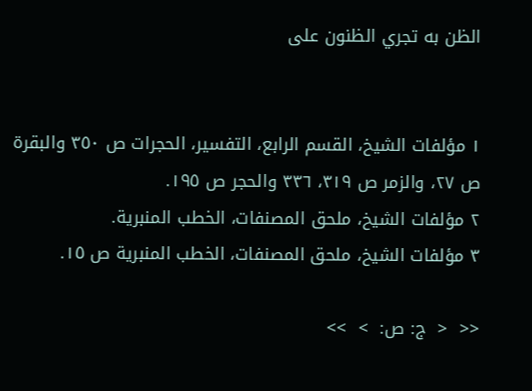الظن به تجري الظنون على


١ مؤلفات الشيخ، القسم الرابع، التفسير، الحجرات ص ٣٥٠ والبقرة ص ٢٧، والزمر ص ٣١٩، ٣٣٦ والحجر ص ١٩٥.
٢ مؤلفات الشيخ، ملحق المصنفات، الخطب المنبرية.
٣ مؤلفات الشيخ، ملحق المصنفات، الخطب المنبرية ص ١٥.

<<  <  ج: ص:  >  >>